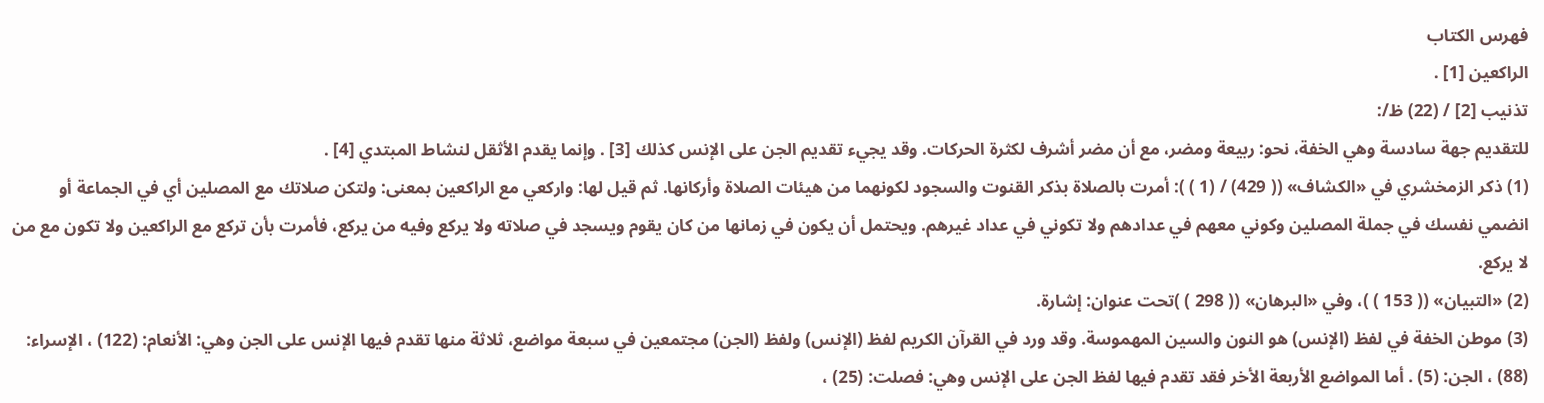فهرس الكتاب
الراكعين [1] .
تذنيب [2] / (22) ظ/:
للتقديم جهة سادسة وهي الخفة، نحو: ربيعة ومضر، مع أن مضر أشرف لكثرة الحركات. وقد يجيء تقديم الجن على الإنس كذلك [3] . وإنما يقدم الأثقل لنشاط المبتدي [4] .
(1) ذكر الزمخشري في «الكشاف» (( 429) / (1 ) ): أمرت بالصلاة بذكر القنوت والسجود لكونهما من هيئات الصلاة وأركانها. ثم قيل لها: واركعي مع الراكعين بمعنى: ولتكن صلاتك مع المصلين أي في الجماعة أو انضمي نفسك في جملة المصلين وكوني معهم في عدادهم ولا تكوني في عداد غيرهم. ويحتمل أن يكون في زمانها من كان يقوم ويسجد في صلاته ولا يركع وفيه من يركع، فأمرت بأن تركع مع الراكعين ولا تكون مع من لا يركع.
(2) «التبيان» (( 153 ) )، وفي «البرهان» (( 298 ) )تحت عنوان: إشارة.
(3) موطن الخفة في لفظ (الإنس) هو النون والسين المهموسة. وقد ورد في القرآن الكريم لفظ (الإنس) ولفظ (الجن) مجتمعين في سبعة مواضع، ثلاثة منها تقدم فيها الإنس على الجن وهي: الأنعام: (122) ، الإسراء: (88) ، الجن: (5) . أما المواضع الأربعة الأخر فقد تقدم فيها لفظ الجن على الإنس وهي: فصلت: (25) ،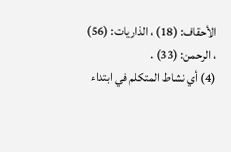الأحقاف: (18) ، الذاريات: (56) ، الرحمن: (33) .
(4) أي نشاط المتكلم في ابتداء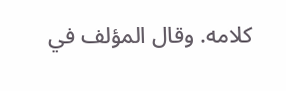كلامه. وقال المؤلف في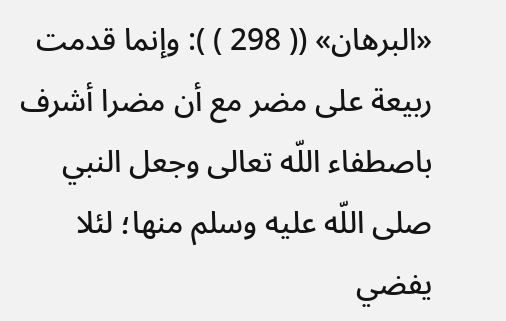«البرهان» (( 298 ) ): وإنما قدمت ربيعة على مضر مع أن مضرا أشرف باصطفاء اللّه تعالى وجعل النبي صلى اللّه عليه وسلم منها؛ لئلا يفضي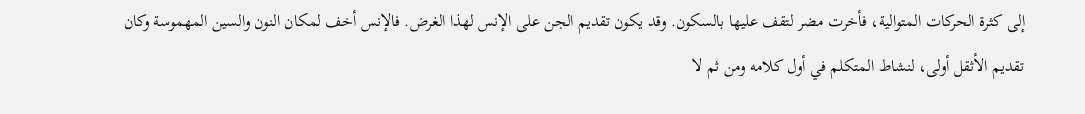إلى كثرة الحركات المتوالية، فأخرت مضر لتقف عليها بالسكون. وقد يكون تقديم الجن على الإنس لهذا الغرض. فالإنس أخف لمكان النون والسين المهموسة وكان تقديم الأثقل أولى، لنشاط المتكلم في أول كلامه ومن ثم لا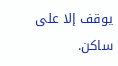يوقف إلا على ساكن.